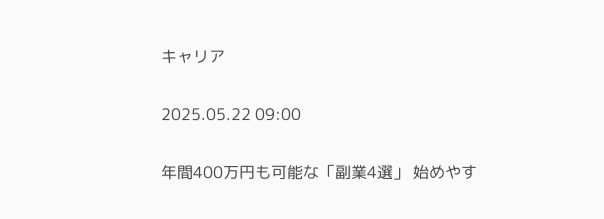キャリア

2025.05.22 09:00

年間400万円も可能な「副業4選」 始めやす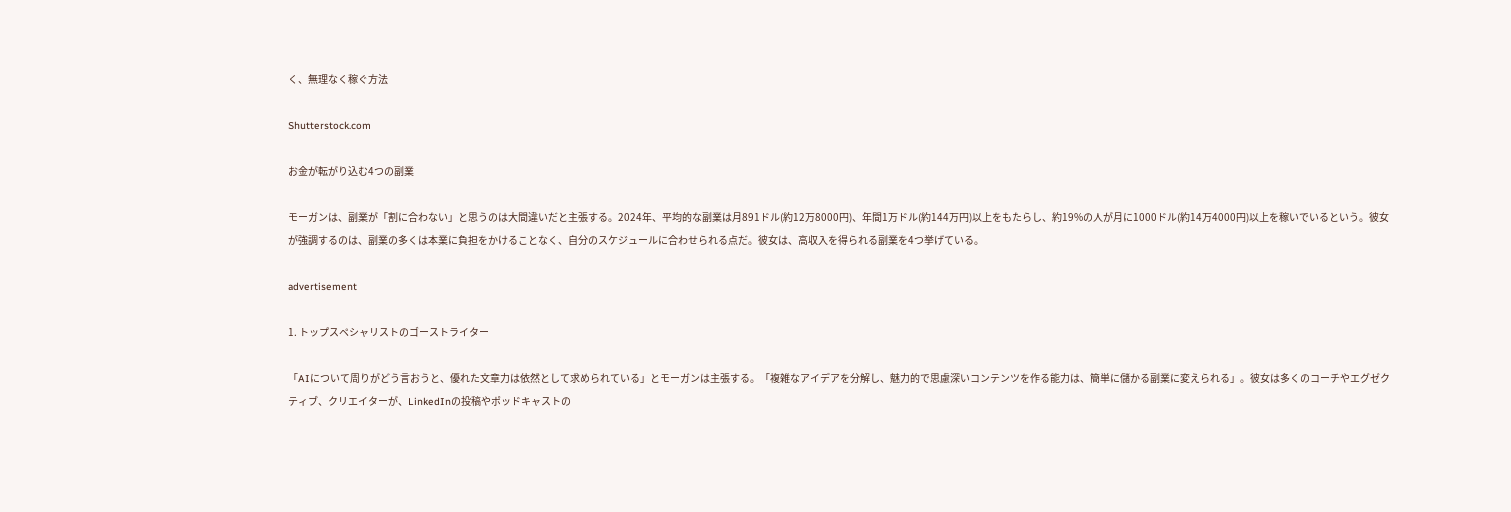く、無理なく稼ぐ方法

Shutterstock.com

お金が転がり込む4つの副業

モーガンは、副業が「割に合わない」と思うのは大間違いだと主張する。2024年、平均的な副業は月891ドル(約12万8000円)、年間1万ドル(約144万円)以上をもたらし、約19%の人が月に1000ドル(約14万4000円)以上を稼いでいるという。彼女が強調するのは、副業の多くは本業に負担をかけることなく、自分のスケジュールに合わせられる点だ。彼女は、高収入を得られる副業を4つ挙げている。

advertisement

1. トップスペシャリストのゴーストライター

「AIについて周りがどう言おうと、優れた文章力は依然として求められている」とモーガンは主張する。「複雑なアイデアを分解し、魅力的で思慮深いコンテンツを作る能力は、簡単に儲かる副業に変えられる」。彼女は多くのコーチやエグゼクティブ、クリエイターが、LinkedInの投稿やポッドキャストの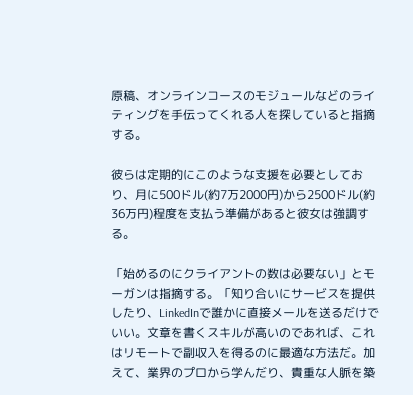原稿、オンラインコースのモジュールなどのライティングを手伝ってくれる人を探していると指摘する。

彼らは定期的にこのような支援を必要としており、月に500ドル(約7万2000円)から2500ドル(約36万円)程度を支払う準備があると彼女は強調する。

「始めるのにクライアントの数は必要ない」とモーガンは指摘する。「知り合いにサービスを提供したり、LinkedInで誰かに直接メールを送るだけでいい。文章を書くスキルが高いのであれば、これはリモートで副収入を得るのに最適な方法だ。加えて、業界のプロから学んだり、貴重な人脈を築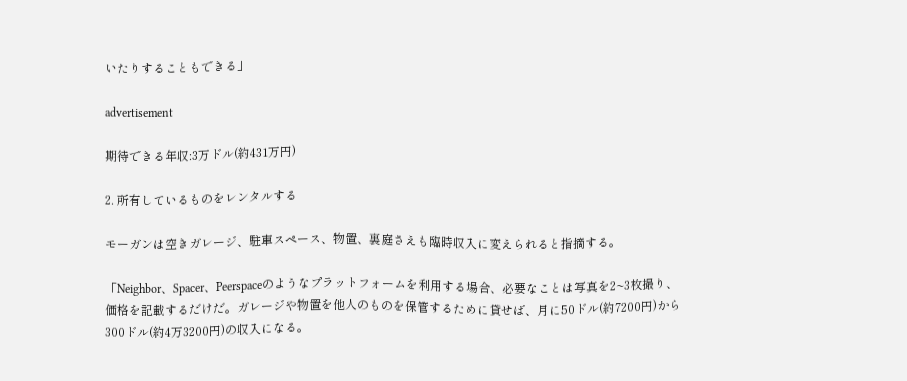いたりすることもできる」

advertisement

期待できる年収:3万ドル(約431万円)

2. 所有しているものをレンタルする

モーガンは空きガレージ、駐車スペース、物置、裏庭さえも臨時収入に変えられると指摘する。

「Neighbor、Spacer、Peerspaceのようなプラットフォームを利用する場合、必要なことは写真を2~3枚撮り、価格を記載するだけだ。ガレージや物置を他人のものを保管するために貸せば、月に50ドル(約7200円)から300ドル(約4万3200円)の収入になる。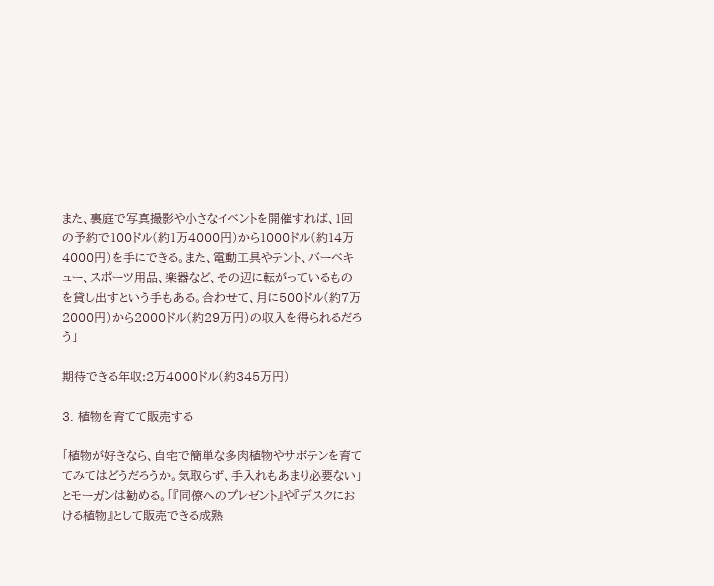また、裏庭で写真撮影や小さなイベントを開催すれば、1回の予約で100ドル(約1万4000円)から1000ドル(約14万4000円)を手にできる。また、電動工具やテント、バーベキュー、スポーツ用品、楽器など、その辺に転がっているものを貸し出すという手もある。合わせて、月に500ドル(約7万2000円)から2000ドル(約29万円)の収入を得られるだろう」

期待できる年収:2万4000ドル(約345万円)

3. 植物を育てて販売する

「植物が好きなら、自宅で簡単な多肉植物やサボテンを育ててみてはどうだろうか。気取らず、手入れもあまり必要ない」とモーガンは勧める。「『同僚へのプレゼント』や『デスクにおける植物』として販売できる成熟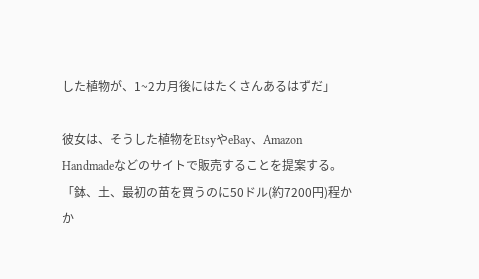した植物が、1~2カ月後にはたくさんあるはずだ」

彼女は、そうした植物をEtsyやeBay、Amazon Handmadeなどのサイトで販売することを提案する。「鉢、土、最初の苗を買うのに50ドル(約7200円)程かか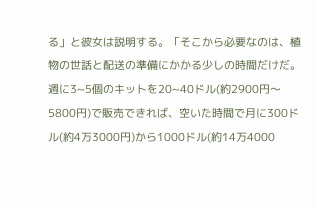る」と彼女は説明する。「そこから必要なのは、植物の世話と配送の準備にかかる少しの時間だけだ。週に3~5個のキットを20~40ドル(約2900円〜5800円)で販売できれば、空いた時間で月に300ドル(約4万3000円)から1000ドル(約14万4000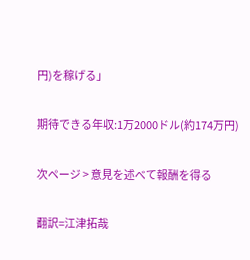円)を稼げる」

期待できる年収:1万2000ドル(約174万円)

次ページ > 意見を述べて報酬を得る

翻訳=江津拓哉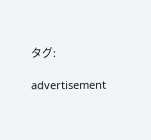タグ:

advertisement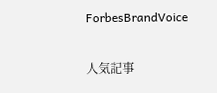ForbesBrandVoice

人気記事